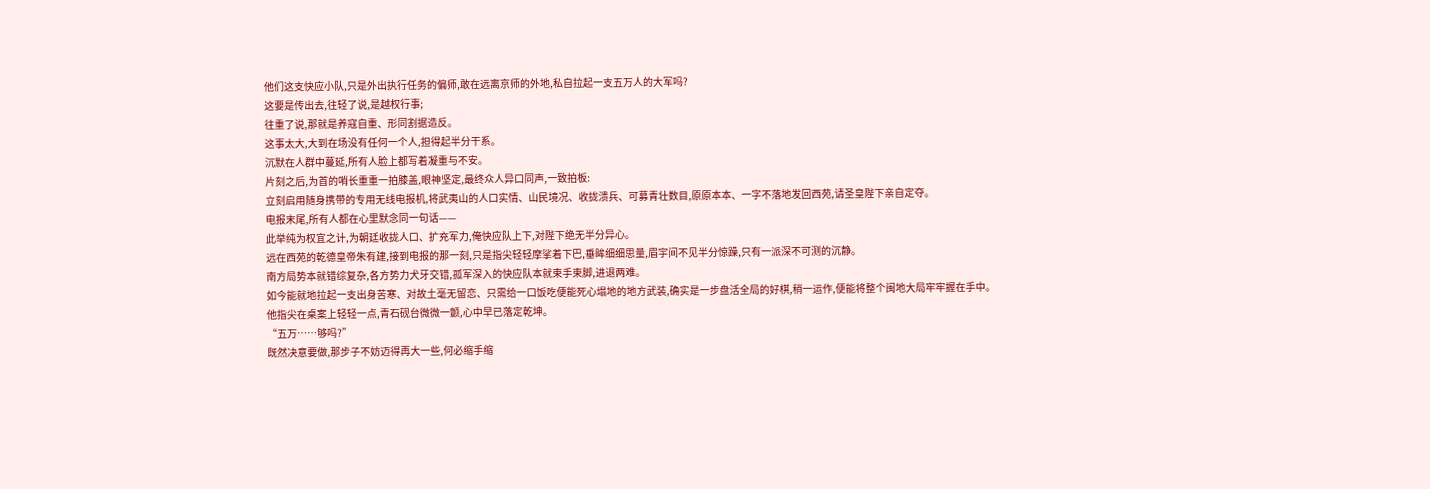他们这支快应小队,只是外出执行任务的偏师,敢在远离京师的外地,私自拉起一支五万人的大军吗?
这要是传出去,往轻了说,是越权行事;
往重了说,那就是养寇自重、形同割据造反。
这事太大,大到在场没有任何一个人,担得起半分干系。
沉默在人群中蔓延,所有人脸上都写着凝重与不安。
片刻之后,为首的哨长重重一拍膝盖,眼神坚定,最终众人异口同声,一致拍板:
立刻启用随身携带的专用无线电报机,将武夷山的人口实情、山民境况、收拢溃兵、可募青壮数目,原原本本、一字不落地发回西苑,请圣皇陛下亲自定夺。
电报末尾,所有人都在心里默念同一句话——
此举纯为权宜之计,为朝廷收拢人口、扩充军力,俺快应队上下,对陛下绝无半分异心。
远在西苑的乾德皇帝朱有建,接到电报的那一刻,只是指尖轻轻摩挲着下巴,垂眸细细思量,眉宇间不见半分惊躁,只有一派深不可测的沉静。
南方局势本就错综复杂,各方势力犬牙交错,孤军深入的快应队本就束手束脚,进退两难。
如今能就地拉起一支出身苦寒、对故土毫无留恋、只需给一口饭吃便能死心塌地的地方武装,确实是一步盘活全局的好棋,稍一运作,便能将整个闽地大局牢牢握在手中。
他指尖在桌案上轻轻一点,青石砚台微微一颤,心中早已落定乾坤。
“五万……够吗?”
既然决意要做,那步子不妨迈得再大一些,何必缩手缩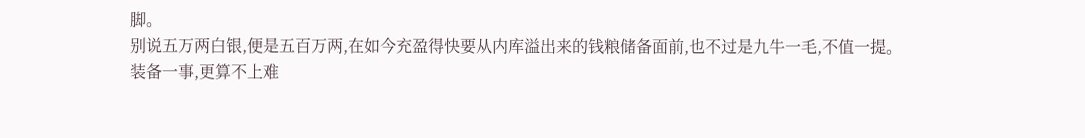脚。
别说五万两白银,便是五百万两,在如今充盈得快要从内库溢出来的钱粮储备面前,也不过是九牛一毛,不值一提。
装备一事,更算不上难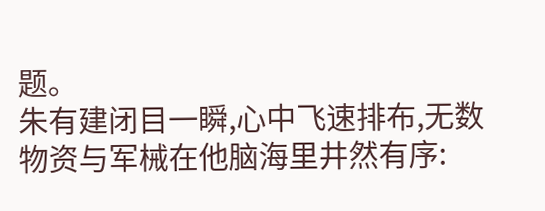题。
朱有建闭目一瞬,心中飞速排布,无数物资与军械在他脑海里井然有序: